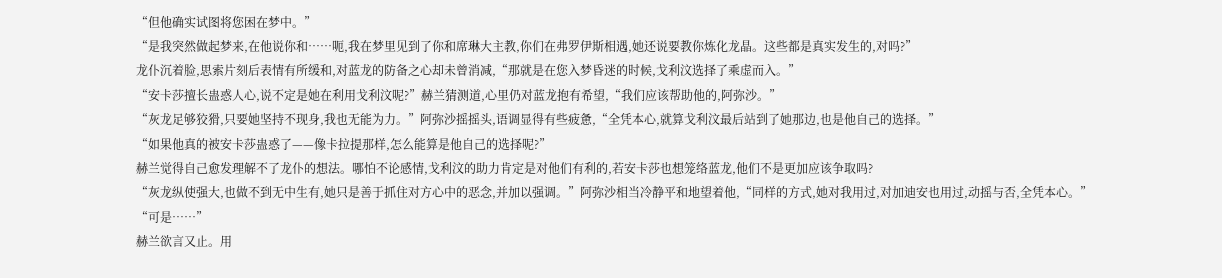“但他确实试图将您困在梦中。”
“是我突然做起梦来,在他说你和……呃,我在梦里见到了你和席琳大主教,你们在弗罗伊斯相遇,她还说要教你炼化龙晶。这些都是真实发生的,对吗?”
龙仆沉着脸,思索片刻后表情有所缓和,对蓝龙的防备之心却未曾消减,“那就是在您入梦昏迷的时候,戈利汶选择了乘虚而入。”
“安卡莎擅长蛊惑人心,说不定是她在利用戈利汶呢?”赫兰猜测道,心里仍对蓝龙抱有希望,“我们应该帮助他的,阿弥沙。”
“灰龙足够狡猾,只要她坚持不现身,我也无能为力。”阿弥沙摇摇头,语调显得有些疲惫,“全凭本心,就算戈利汶最后站到了她那边,也是他自己的选择。”
“如果他真的被安卡莎蛊惑了——像卡拉提那样,怎么能算是他自己的选择呢?”
赫兰觉得自己愈发理解不了龙仆的想法。哪怕不论感情,戈利汶的助力肯定是对他们有利的,若安卡莎也想笼络蓝龙,他们不是更加应该争取吗?
“灰龙纵使强大,也做不到无中生有,她只是善于抓住对方心中的恶念,并加以强调。”阿弥沙相当冷静平和地望着他,“同样的方式,她对我用过,对加迪安也用过,动摇与否,全凭本心。”
“可是……”
赫兰欲言又止。用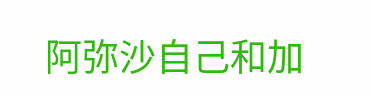阿弥沙自己和加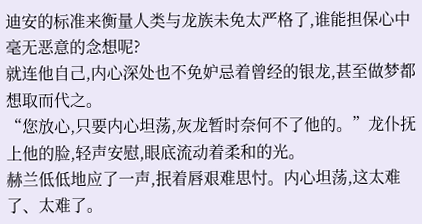迪安的标准来衡量人类与龙族未免太严格了,谁能担保心中毫无恶意的念想呢?
就连他自己,内心深处也不免妒忌着曾经的银龙,甚至做梦都想取而代之。
“您放心,只要内心坦荡,灰龙暂时奈何不了他的。”龙仆抚上他的脸,轻声安慰,眼底流动着柔和的光。
赫兰低低地应了一声,抿着唇艰难思忖。内心坦荡,这太难了、太难了。